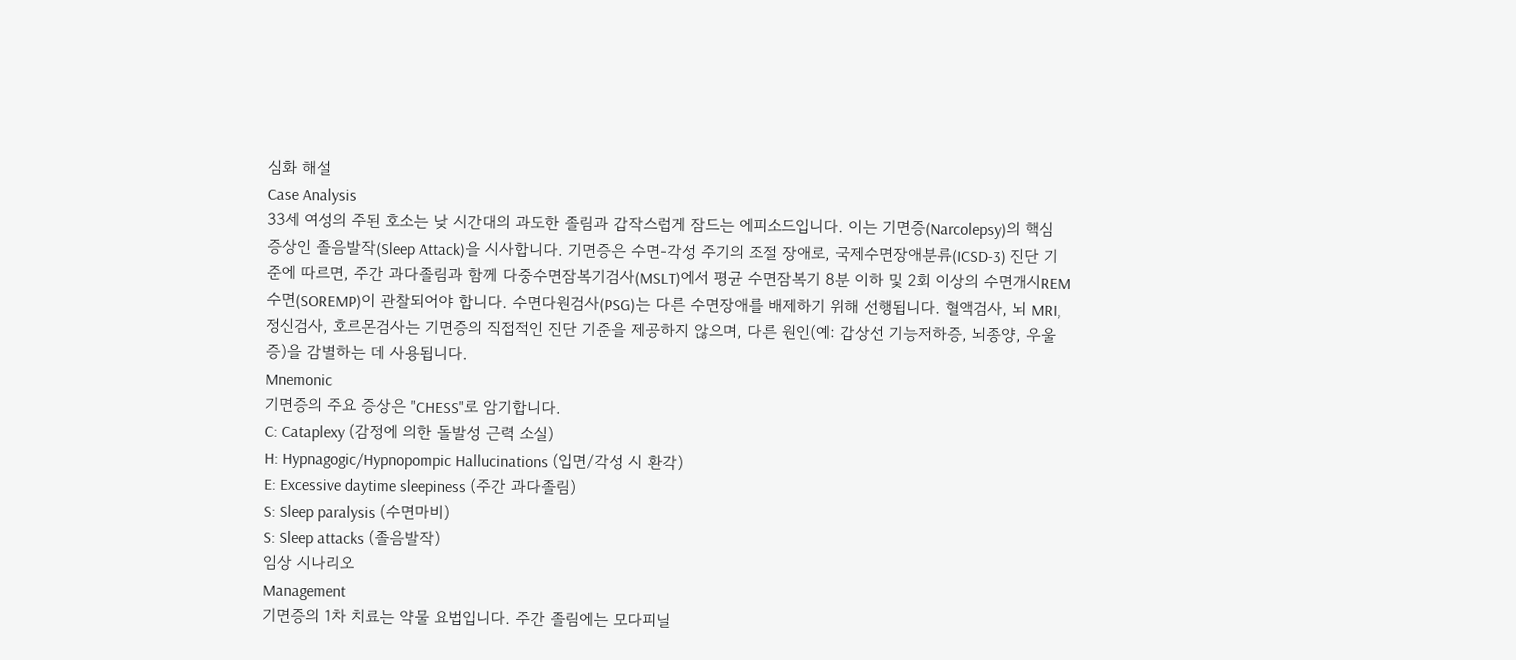심화 해설
Case Analysis
33세 여성의 주된 호소는 낮 시간대의 과도한 졸림과 갑작스럽게 잠드는 에피소드입니다. 이는 기면증(Narcolepsy)의 핵심 증상인 졸음발작(Sleep Attack)을 시사합니다. 기면증은 수면-각성 주기의 조절 장애로, 국제수면장애분류(ICSD-3) 진단 기준에 따르면, 주간 과다졸림과 함께 다중수면잠복기검사(MSLT)에서 평균 수면잠복기 8분 이하 및 2회 이상의 수면개시REM수면(SOREMP)이 관찰되어야 합니다. 수면다원검사(PSG)는 다른 수면장애를 배제하기 위해 선행됩니다. 혈액검사, 뇌 MRI, 정신검사, 호르몬검사는 기면증의 직접적인 진단 기준을 제공하지 않으며, 다른 원인(예: 갑상선 기능저하증, 뇌종양, 우울증)을 감별하는 데 사용됩니다.
Mnemonic
기면증의 주요 증상은 "CHESS"로 암기합니다.
C: Cataplexy (감정에 의한 돌발성 근력 소실)
H: Hypnagogic/Hypnopompic Hallucinations (입면/각성 시 환각)
E: Excessive daytime sleepiness (주간 과다졸림)
S: Sleep paralysis (수면마비)
S: Sleep attacks (졸음발작)
임상 시나리오
Management
기면증의 1차 치료는 약물 요법입니다. 주간 졸림에는 모다피닐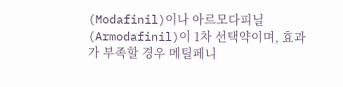(Modafinil)이나 아르모다피닐(Armodafinil)이 1차 선택약이며, 효과가 부족할 경우 메틸페니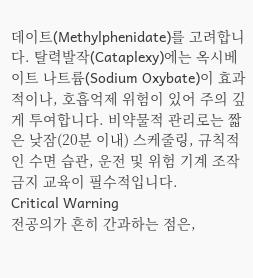데이트(Methylphenidate)를 고려합니다. 탈력발작(Cataplexy)에는 옥시베이트 나트륨(Sodium Oxybate)이 효과적이나, 호흡억제 위험이 있어 주의 깊게 투여합니다. 비약물적 관리로는 짧은 낮잠(20분 이내) 스케줄링, 규칙적인 수면 습관, 운전 및 위험 기계 조작 금지 교육이 필수적입니다.
Critical Warning
전공의가 흔히 간과하는 점은,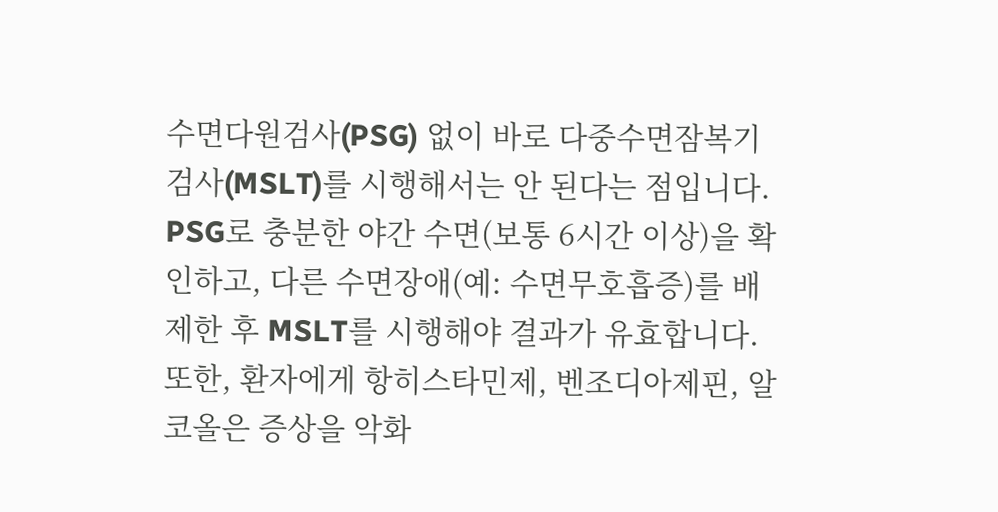수면다원검사(PSG) 없이 바로 다중수면잠복기검사(MSLT)를 시행해서는 안 된다는 점입니다. PSG로 충분한 야간 수면(보통 6시간 이상)을 확인하고, 다른 수면장애(예: 수면무호흡증)를 배제한 후 MSLT를 시행해야 결과가 유효합니다. 또한, 환자에게 항히스타민제, 벤조디아제핀, 알코올은 증상을 악화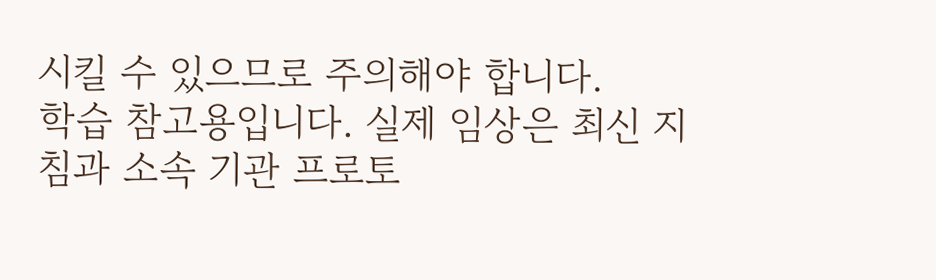시킬 수 있으므로 주의해야 합니다.
학습 참고용입니다. 실제 임상은 최신 지침과 소속 기관 프로토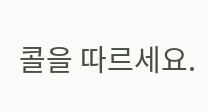콜을 따르세요.